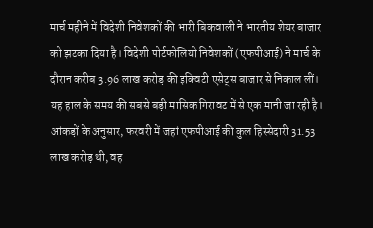मार्च महीने में विदेशी निवेशकों की भारी बिकवाली ने भारतीय शेयर बाजार को झटका दिया है। विदेशी पोर्टफोलियो निवेशकों (एफपीआई) ने मार्च के दौरान करीब 3.96 लाख करोड़ की इक्विटी एसेट्स बाजार से निकाल लीं। यह हाल के समय की सबसे बड़ी मासिक गिरावट में से एक मानी जा रही है। आंकड़ों के अनुसार, फरवरी में जहां एफपीआई की कुल हिस्सेदारी 31.53 लाख करोड़ थी, वह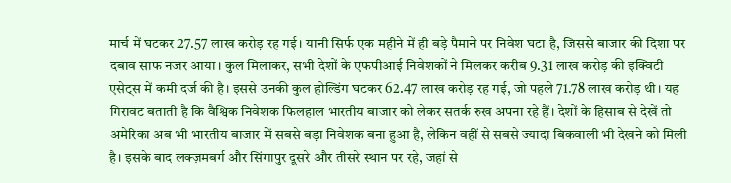मार्च में घटकर 27.57 लाख करोड़ रह गई। यानी सिर्फ एक महीने में ही बड़े पैमाने पर निवेश घटा है, जिससे बाजार की दिशा पर दबाव साफ नजर आया। कुल मिलाकर, सभी देशों के एफपीआई निवेशकों ने मिलकर करीब 9.31 लाख करोड़ की इक्विटी एसेट्स में कमी दर्ज की है। इससे उनकी कुल होल्डिंग घटकर 62.47 लाख करोड़ रह गई, जो पहले 71.78 लाख करोड़ थी। यह गिरावट बताती है कि वैश्विक निवेशक फिलहाल भारतीय बाजार को लेकर सतर्क रुख अपना रहे हैं। देशों के हिसाब से देखें तो अमेरिका अब भी भारतीय बाजार में सबसे बड़ा निवेशक बना हुआ है, लेकिन वहीं से सबसे ज्यादा बिकवाली भी देखने को मिली है। इसके बाद लक्ज़मबर्ग और सिंगापुर दूसरे और तीसरे स्थान पर रहे, जहां से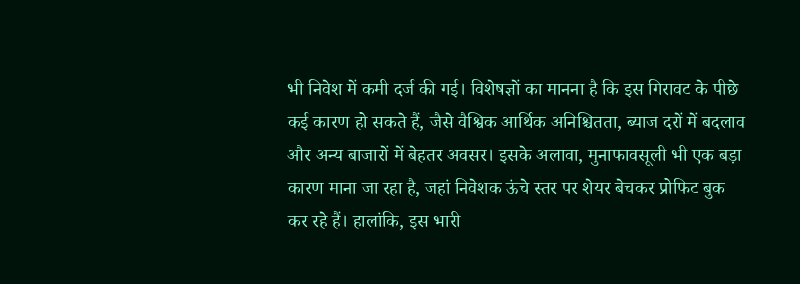भी निवेश में कमी दर्ज की गई। विशेषज्ञों का मानना है कि इस गिरावट के पीछे कई कारण हो सकते हैं, जैसे वैश्विक आर्थिक अनिश्चितता, ब्याज दरों में बदलाव और अन्य बाजारों में बेहतर अवसर। इसके अलावा, मुनाफावसूली भी एक बड़ा कारण माना जा रहा है, जहां निवेशक ऊंचे स्तर पर शेयर बेचकर प्रोफिट बुक कर रहे हैं। हालांकि, इस भारी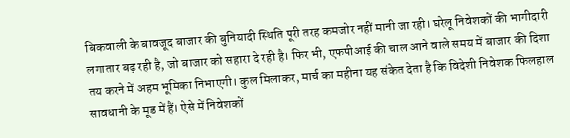बिकवाली के बावजूद बाजार की बुनियादी स्थिति पूरी तरह कमजोर नहीं मानी जा रही। घरेलू निवेशकों की भागीदारी लगातार बढ़ रही है, जो बाजार को सहारा दे रही है। फिर भी, एफपीआई की चाल आने वाले समय में बाजार की दिशा तय करने में अहम भूमिका निभाएगी। कुल मिलाकर, मार्च का महीना यह संकेत देता है कि विदेशी निवेशक फिलहाल सावधानी के मूड में हैं। ऐसे में निवेशकों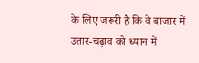के लिए जरूरी है कि वे बाजार में उतार-चढ़ाव को ध्यान में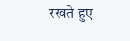रखते हुए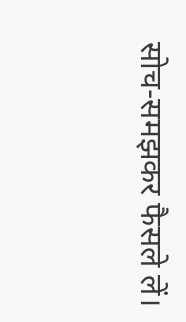सोच-समझकर फैसले लें।